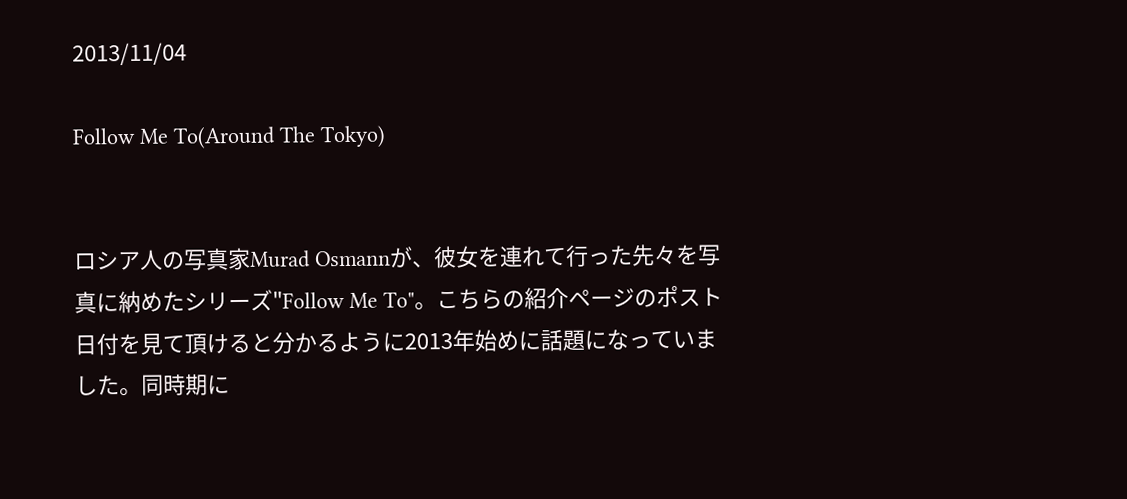2013/11/04

Follow Me To(Around The Tokyo)


ロシア人の写真家Murad Osmannが、彼女を連れて行った先々を写真に納めたシリーズ"Follow Me To"。こちらの紹介ページのポスト日付を見て頂けると分かるように2013年始めに話題になっていました。同時期に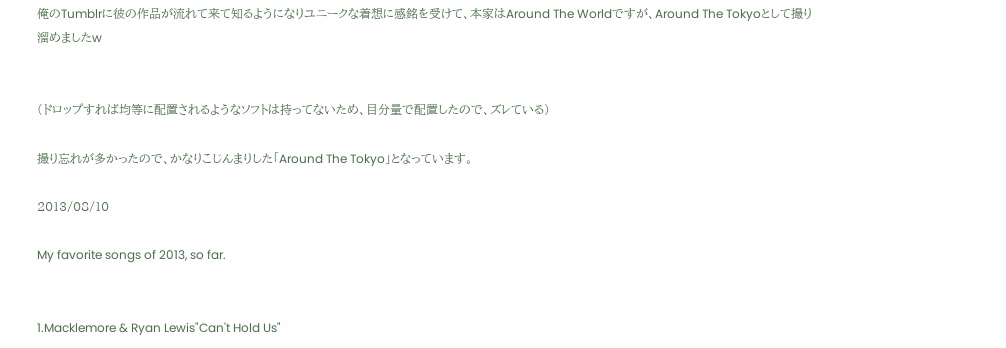俺のTumblrに彼の作品が流れて来て知るようになりユニークな着想に感銘を受けて、本家はAround The Worldですが、Around The Tokyoとして撮り溜めましたw


(ドロップすれば均等に配置されるようなソフトは持ってないため、目分量で配置したので、ズレている)

撮り忘れが多かったので、かなりこじんまりした「Around The Tokyo」となっています。

2013/08/10

My favorite songs of 2013, so far.


1.Macklemore & Ryan Lewis"Can't Hold Us"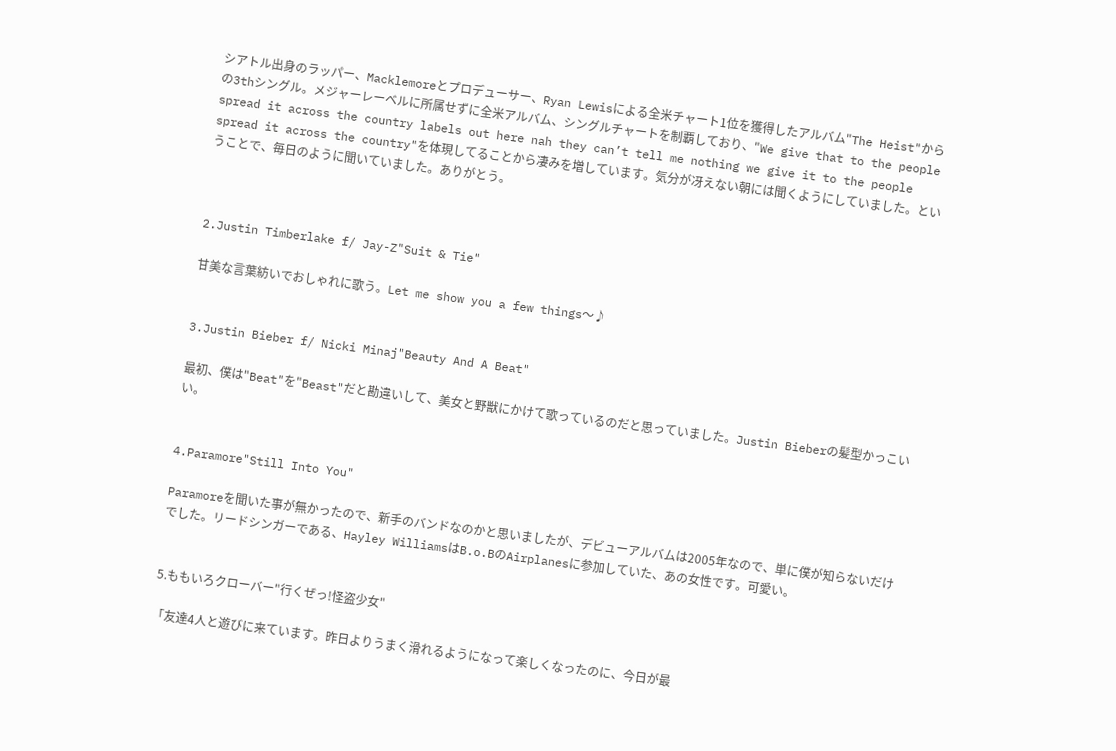シアトル出身のラッパー、Macklemoreとプロデューサー、Ryan Lewisによる全米チャート1位を獲得したアルバム"The Heist"からの3thシングル。メジャーレーベルに所属せずに全米アルバム、シングルチャートを制覇しており、"We give that to the people spread it across the country labels out here nah they can’t tell me nothing we give it to the people spread it across the country"を体現してることから凄みを増しています。気分が冴えない朝には聞くようにしていました。ということで、毎日のように聞いていました。ありがとう。



2.Justin Timberlake f/ Jay-Z"Suit & Tie"

甘美な言葉紡いでおしゃれに歌う。Let me show you a few things〜♪


3.Justin Bieber f/ Nicki Minaj"Beauty And A Beat"

最初、僕は"Beat"を"Beast"だと勘違いして、美女と野獣にかけて歌っているのだと思っていました。Justin Bieberの髪型かっこいい。


4.Paramore"Still Into You"

Paramoreを聞いた事が無かったので、新手のバンドなのかと思いましたが、デビューアルバムは2005年なので、単に僕が知らないだけでした。リードシンガーである、Hayley WilliamsはB.o.BのAirplanesに参加していた、あの女性です。可愛い。


5.ももいろクローバー"行くぜっ!怪盗少女"

「友達4人と遊びに来ています。昨日よりうまく滑れるようになって楽しくなったのに、今日が最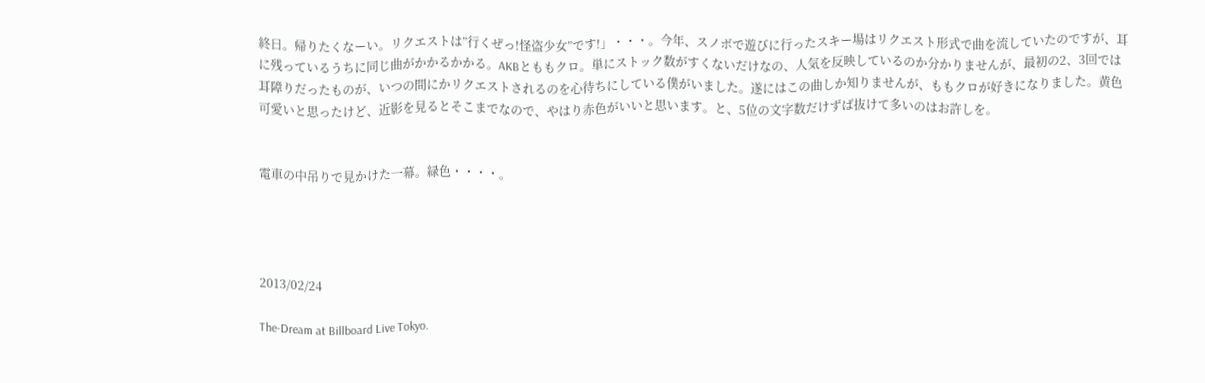終日。帰りたくなーい。リクエストは”行くぜっ!怪盗少女”です!」・・・。今年、スノボで遊びに行ったスキー場はリクエスト形式で曲を流していたのですが、耳に残っているうちに同じ曲がかかるかかる。AKBとももクロ。単にストック数がすくないだけなの、人気を反映しているのか分かりませんが、最初の2、3回では耳障りだったものが、いつの間にかリクエストされるのを心待ちにしている僕がいました。遂にはこの曲しか知りませんが、ももクロが好きになりました。黄色可愛いと思ったけど、近影を見るとそこまでなので、やはり赤色がいいと思います。と、5位の文字数だけずば抜けて多いのはお許しを。


電車の中吊りで見かけた一幕。緑色・・・・。




2013/02/24

The-Dream at Billboard Live Tokyo.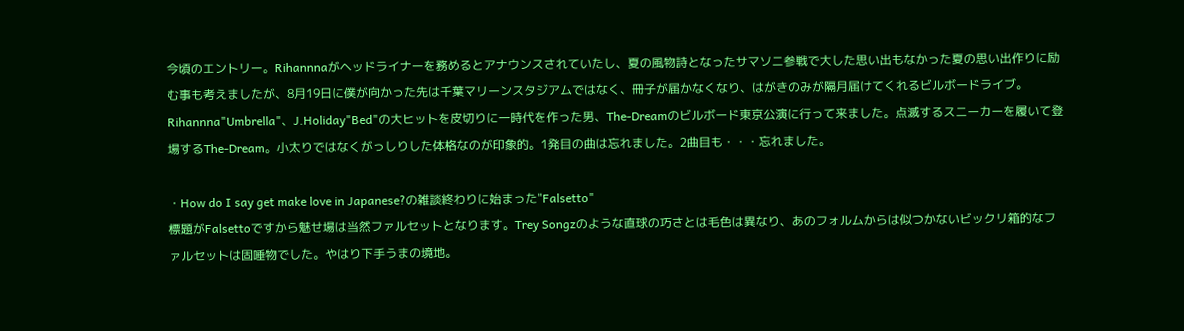今頃のエントリー。Rihannnaがヘッドライナーを務めるとアナウンスされていたし、夏の風物詩となったサマソニ参戦で大した思い出もなかった夏の思い出作りに励む事も考えましたが、8月19日に僕が向かった先は千葉マリーンスタジアムではなく、冊子が届かなくなり、はがきのみが隔月届けてくれるビルボードライブ。Rihannna"Umbrella"、J.Holiday"Bed"の大ヒットを皮切りに一時代を作った男、The-Dreamのビルボード東京公演に行って来ました。点滅するスニーカーを履いて登場するThe-Dream。小太りではなくがっしりした体格なのが印象的。1発目の曲は忘れました。2曲目も・・・忘れました。

・How do I say get make love in Japanese?の雑談終わりに始まった"Falsetto"
標題がFalsettoですから魅せ場は当然ファルセットとなります。Trey Songzのような直球の巧さとは毛色は異なり、あのフォルムからは似つかないビックリ箱的なファルセットは固唾物でした。やはり下手うまの境地。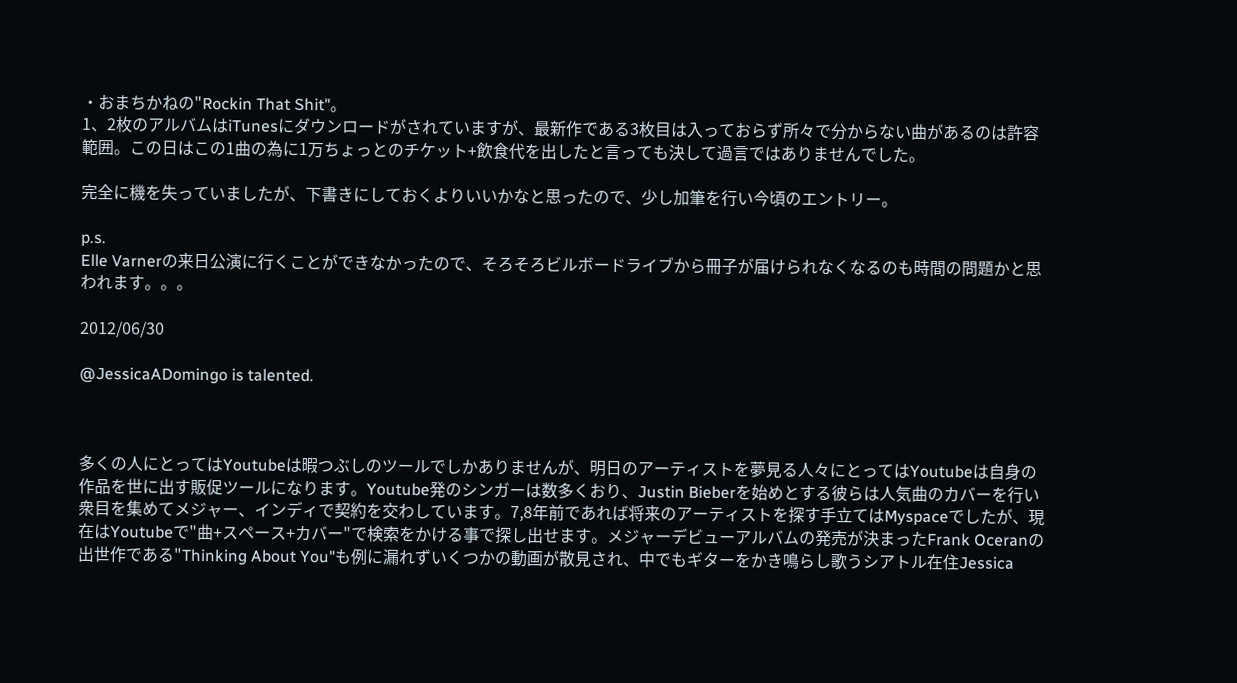・おまちかねの"Rockin That Shit"。
1、2枚のアルバムはiTunesにダウンロードがされていますが、最新作である3枚目は入っておらず所々で分からない曲があるのは許容範囲。この日はこの1曲の為に1万ちょっとのチケット+飲食代を出したと言っても決して過言ではありませんでした。

完全に機を失っていましたが、下書きにしておくよりいいかなと思ったので、少し加筆を行い今頃のエントリー。

p.s.
Elle Varnerの来日公演に行くことができなかったので、そろそろビルボードライブから冊子が届けられなくなるのも時間の問題かと思われます。。。

2012/06/30

@JessicaADomingo is talented.



多くの人にとってはYoutubeは暇つぶしのツールでしかありませんが、明日のアーティストを夢見る人々にとってはYoutubeは自身の作品を世に出す販促ツールになります。Youtube発のシンガーは数多くおり、Justin Bieberを始めとする彼らは人気曲のカバーを行い衆目を集めてメジャー、インディで契約を交わしています。7,8年前であれば将来のアーティストを探す手立てはMyspaceでしたが、現在はYoutubeで"曲+スペース+カバー"で検索をかける事で探し出せます。メジャーデビューアルバムの発売が決まったFrank Oceranの出世作である"Thinking About You"も例に漏れずいくつかの動画が散見され、中でもギターをかき鳴らし歌うシアトル在住Jessica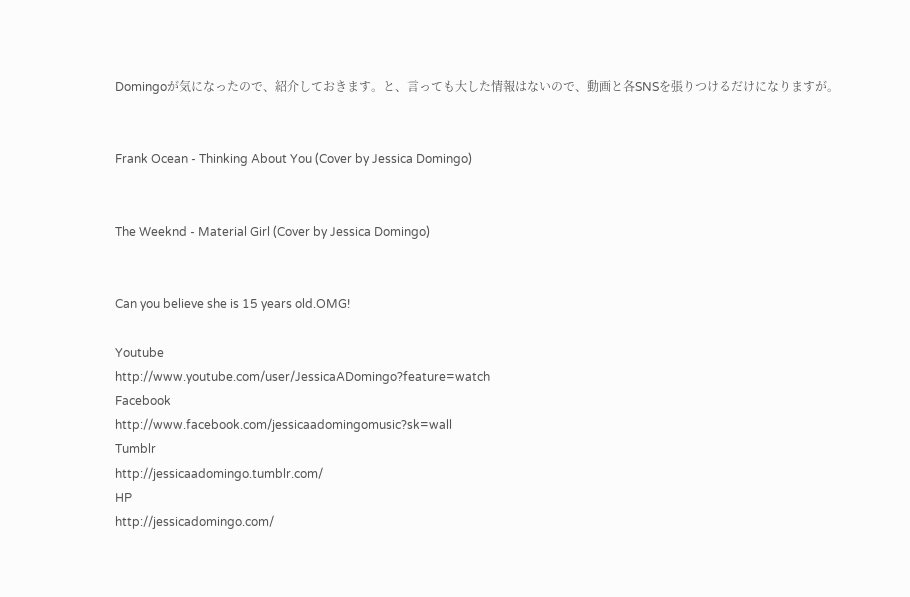Domingoが気になったので、紹介しておきます。と、言っても大した情報はないので、動画と各SNSを張りつけるだけになりますが。


Frank Ocean - Thinking About You (Cover by Jessica Domingo)


The Weeknd - Material Girl (Cover by Jessica Domingo)


Can you believe she is 15 years old.OMG!

Youtube
http://www.youtube.com/user/JessicaADomingo?feature=watch
Facebook
http://www.facebook.com/jessicaadomingomusic?sk=wall
Tumblr
http://jessicaadomingo.tumblr.com/
HP
http://jessicadomingo.com/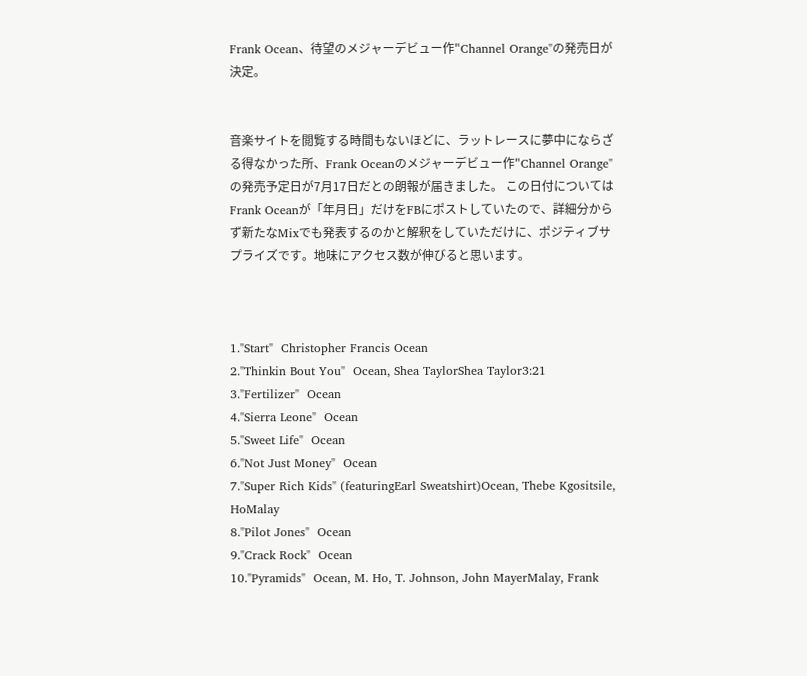Frank Ocean、待望のメジャーデビュー作"Channel Orange"の発売日が決定。


音楽サイトを閲覧する時間もないほどに、ラットレースに夢中にならざる得なかった所、Frank Oceanのメジャーデビュー作"Channel Orange"の発売予定日が7月17日だとの朗報が届きました。 この日付についてはFrank Oceanが「年月日」だけをFBにポストしていたので、詳細分からず新たなMixでも発表するのかと解釈をしていただけに、ポジティブサプライズです。地味にアクセス数が伸びると思います。



1."Start"  Christopher Francis Ocean
2."Thinkin Bout You"  Ocean, Shea TaylorShea Taylor3:21
3."Fertilizer"  Ocean
4."Sierra Leone"  Ocean
5."Sweet Life"  Ocean
6."Not Just Money"  Ocean
7."Super Rich Kids" (featuringEarl Sweatshirt)Ocean, Thebe Kgositsile, HoMalay
8."Pilot Jones"  Ocean
9."Crack Rock"  Ocean
10."Pyramids"  Ocean, M. Ho, T. Johnson, John MayerMalay, Frank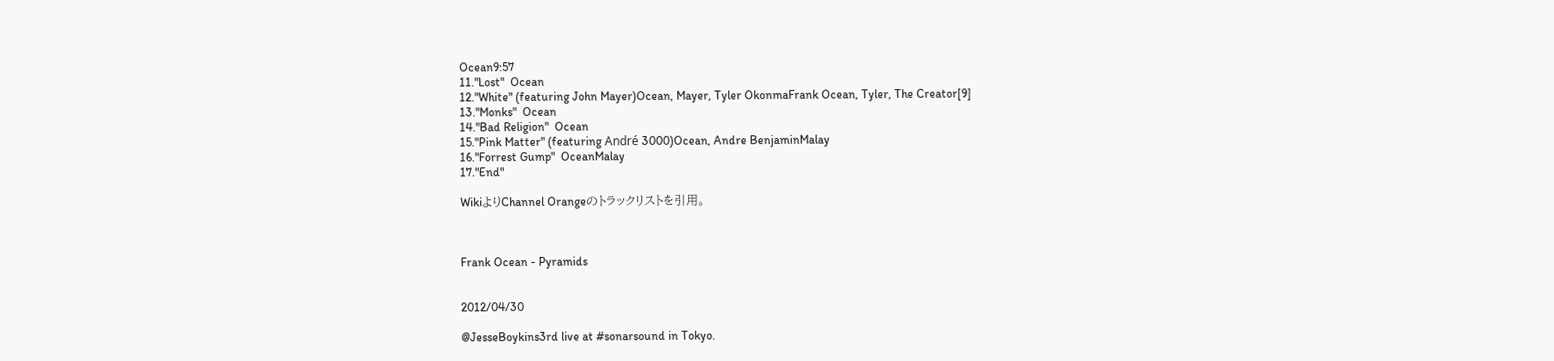Ocean9:57
11."Lost"  Ocean
12."White" (featuring John Mayer)Ocean, Mayer, Tyler OkonmaFrank Ocean, Tyler, The Creator[9]
13."Monks"  Ocean
14."Bad Religion"  Ocean
15."Pink Matter" (featuring André 3000)Ocean, Andre BenjaminMalay
16."Forrest Gump"  OceanMalay
17."End"

WikiよりChannel Orangeのトラックリストを引用。



Frank Ocean - Pyramids


2012/04/30

@JesseBoykins3rd live at #sonarsound in Tokyo.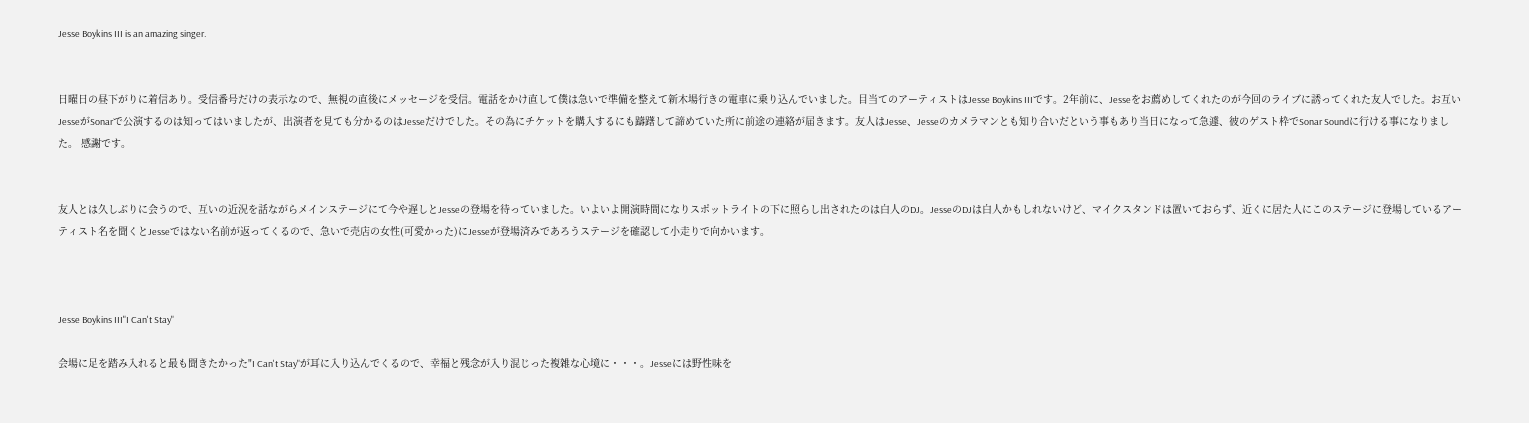Jesse Boykins III is an amazing singer.


日曜日の昼下がりに着信あり。受信番号だけの表示なので、無視の直後にメッセージを受信。電話をかけ直して僕は急いで準備を整えて新木場行きの電車に乗り込んでいました。目当てのアーティストはJesse Boykins IIIです。2年前に、Jesseをお薦めしてくれたのが今回のライブに誘ってくれた友人でした。お互いJesseがSonarで公演するのは知ってはいましたが、出演者を見ても分かるのはJesseだけでした。その為にチケットを購入するにも躊躇して諦めていた所に前途の連絡が届きます。友人はJesse、Jesseのカメラマンとも知り合いだという事もあり当日になって急遽、彼のゲスト枠でSonar Soundに行ける事になりました。 感謝です。


友人とは久しぶりに会うので、互いの近況を話ながらメインステージにて今や遅しとJesseの登場を待っていました。いよいよ開演時間になりスポットライトの下に照らし出されたのは白人のDJ。JesseのDJは白人かもしれないけど、マイクスタンドは置いておらず、近くに居た人にこのステージに登場しているアーティスト名を聞くとJesseではない名前が返ってくるので、急いで売店の女性(可愛かった)にJesseが登場済みであろうステージを確認して小走りで向かいます。



Jesse Boykins III"I Can't Stay"

会場に足を踏み入れると最も聞きたかった"I Can't Stay"が耳に入り込んでくるので、幸福と残念が入り混じった複雑な心境に・・・。Jesseには野性味を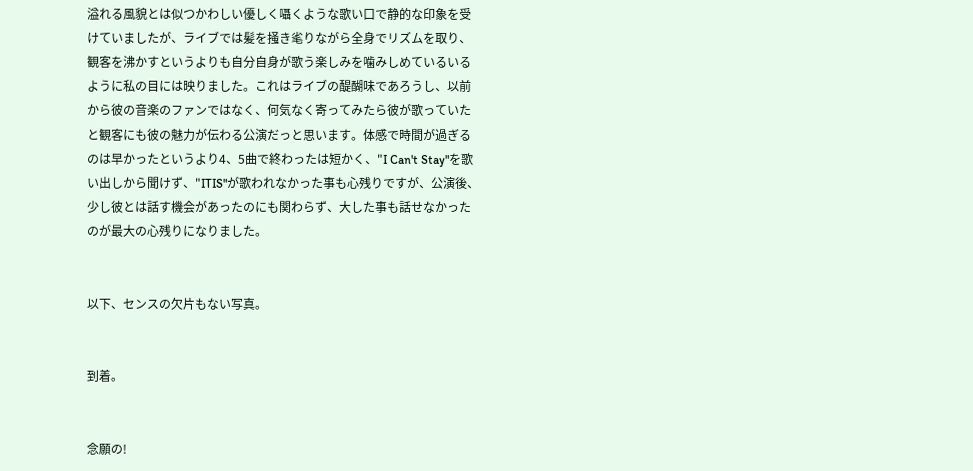溢れる風貌とは似つかわしい優しく囁くような歌い口で静的な印象を受けていましたが、ライブでは髪を掻き毟りながら全身でリズムを取り、観客を沸かすというよりも自分自身が歌う楽しみを噛みしめているいるように私の目には映りました。これはライブの醍醐味であろうし、以前から彼の音楽のファンではなく、何気なく寄ってみたら彼が歌っていたと観客にも彼の魅力が伝わる公演だっと思います。体感で時間が過ぎるのは早かったというより4、5曲で終わったは短かく、"I Can't Stay"を歌い出しから聞けず、"ITIS"が歌われなかった事も心残りですが、公演後、少し彼とは話す機会があったのにも関わらず、大した事も話せなかったのが最大の心残りになりました。


以下、センスの欠片もない写真。


到着。


念願の!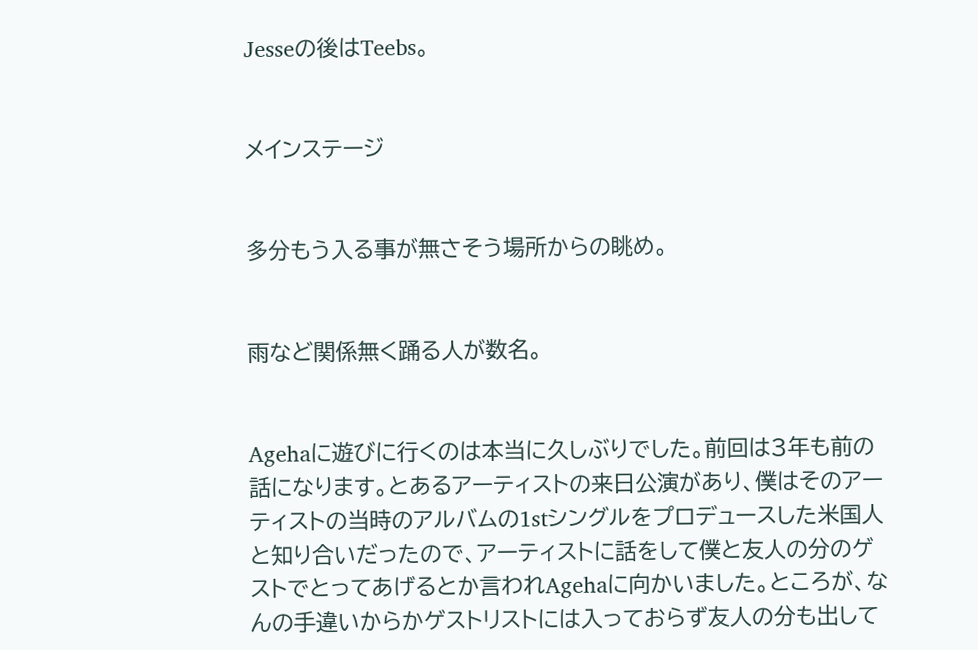Jesseの後はTeebs。


メインステージ


多分もう入る事が無さそう場所からの眺め。


雨など関係無く踊る人が数名。


Agehaに遊びに行くのは本当に久しぶりでした。前回は3年も前の話になります。とあるアーティストの来日公演があり、僕はそのアーティストの当時のアルバムの1stシングルをプロデュースした米国人と知り合いだったので、アーティストに話をして僕と友人の分のゲストでとってあげるとか言われAgehaに向かいました。ところが、なんの手違いからかゲストリストには入っておらず友人の分も出して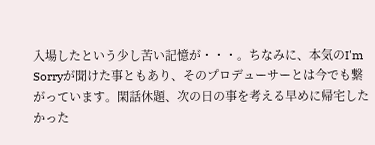入場したという少し苦い記憶が・・・。ちなみに、本気のI'm Sorryが聞けた事ともあり、そのプロデューサーとは今でも繋がっています。閑話休題、次の日の事を考える早めに帰宅したかった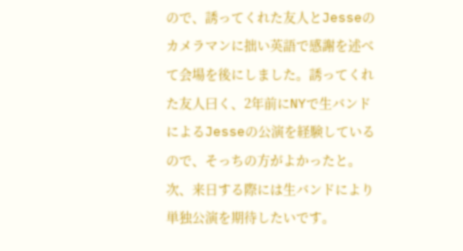ので、誘ってくれた友人とJesseのカメラマンに拙い英語で感謝を述べて会場を後にしました。誘ってくれた友人曰く、2年前にNYで生バンドによるJesseの公演を経験しているので、そっちの方がよかったと。次、来日する際には生バンドにより単独公演を期待したいです。